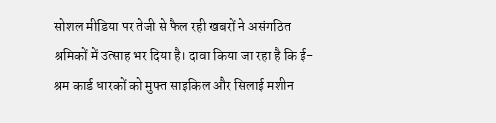सोशल मीडिया पर तेजी से फैल रही खबरों ने असंगठित श्रमिकों में उत्साह भर दिया है। दावा किया जा रहा है कि ई-श्रम कार्ड धारकों को मुफ्त साइकिल और सिलाई मशीन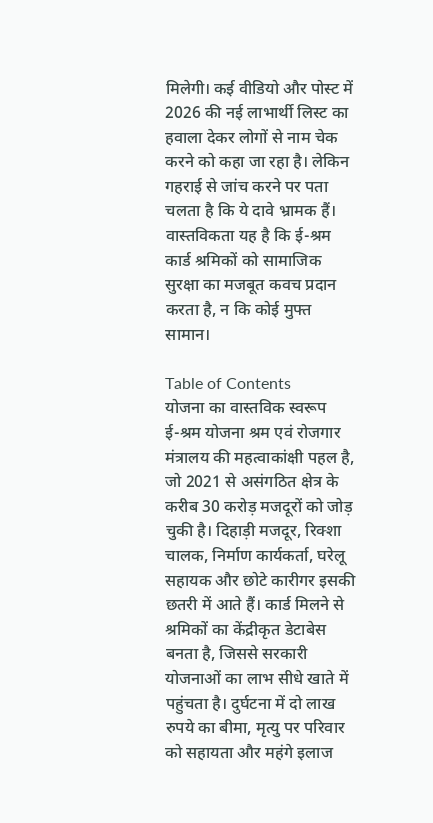मिलेगी। कई वीडियो और पोस्ट में 2026 की नई लाभार्थी लिस्ट का हवाला देकर लोगों से नाम चेक करने को कहा जा रहा है। लेकिन गहराई से जांच करने पर पता चलता है कि ये दावे भ्रामक हैं। वास्तविकता यह है कि ई-श्रम कार्ड श्रमिकों को सामाजिक सुरक्षा का मजबूत कवच प्रदान करता है, न कि कोई मुफ्त सामान।

Table of Contents
योजना का वास्तविक स्वरूप
ई-श्रम योजना श्रम एवं रोजगार मंत्रालय की महत्वाकांक्षी पहल है, जो 2021 से असंगठित क्षेत्र के करीब 30 करोड़ मजदूरों को जोड़ चुकी है। दिहाड़ी मजदूर, रिक्शा चालक, निर्माण कार्यकर्ता, घरेलू सहायक और छोटे कारीगर इसकी छतरी में आते हैं। कार्ड मिलने से श्रमिकों का केंद्रीकृत डेटाबेस बनता है, जिससे सरकारी योजनाओं का लाभ सीधे खाते में पहुंचता है। दुर्घटना में दो लाख रुपये का बीमा, मृत्यु पर परिवार को सहायता और महंगे इलाज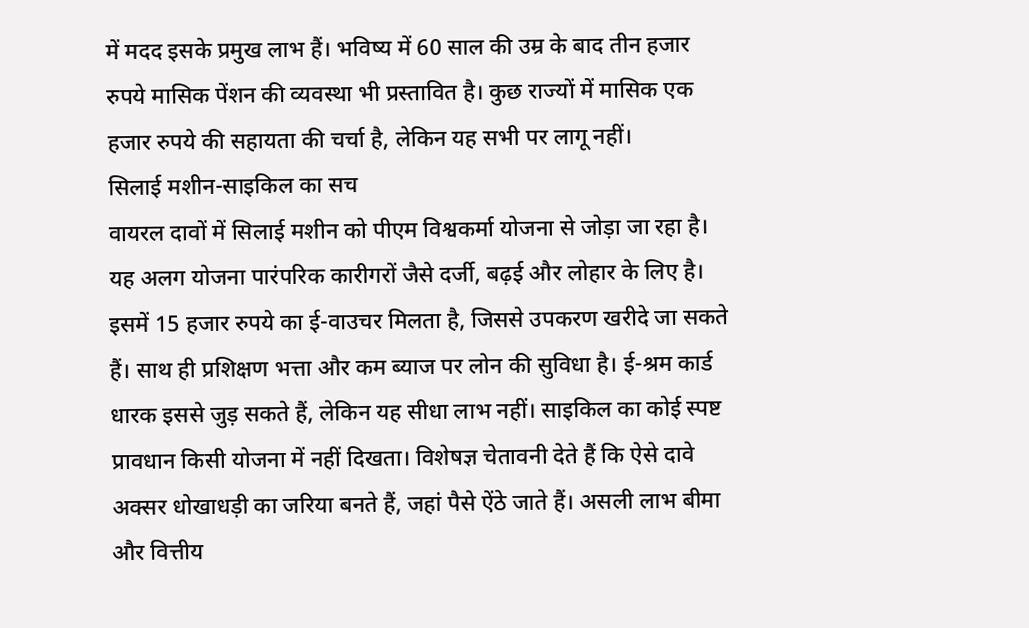में मदद इसके प्रमुख लाभ हैं। भविष्य में 60 साल की उम्र के बाद तीन हजार रुपये मासिक पेंशन की व्यवस्था भी प्रस्तावित है। कुछ राज्यों में मासिक एक हजार रुपये की सहायता की चर्चा है, लेकिन यह सभी पर लागू नहीं।
सिलाई मशीन-साइकिल का सच
वायरल दावों में सिलाई मशीन को पीएम विश्वकर्मा योजना से जोड़ा जा रहा है। यह अलग योजना पारंपरिक कारीगरों जैसे दर्जी, बढ़ई और लोहार के लिए है। इसमें 15 हजार रुपये का ई-वाउचर मिलता है, जिससे उपकरण खरीदे जा सकते हैं। साथ ही प्रशिक्षण भत्ता और कम ब्याज पर लोन की सुविधा है। ई-श्रम कार्ड धारक इससे जुड़ सकते हैं, लेकिन यह सीधा लाभ नहीं। साइकिल का कोई स्पष्ट प्रावधान किसी योजना में नहीं दिखता। विशेषज्ञ चेतावनी देते हैं कि ऐसे दावे अक्सर धोखाधड़ी का जरिया बनते हैं, जहां पैसे ऐंठे जाते हैं। असली लाभ बीमा और वित्तीय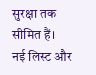सुरक्षा तक सीमित हैं।
नई लिस्ट और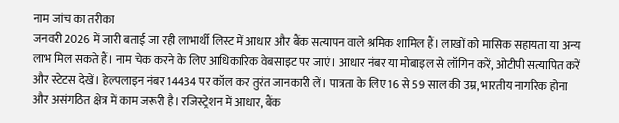नाम जांच का तरीका
जनवरी 2026 में जारी बताई जा रही लाभार्थी लिस्ट में आधार और बैंक सत्यापन वाले श्रमिक शामिल हैं। लाखों को मासिक सहायता या अन्य लाभ मिल सकते हैं। नाम चेक करने के लिए आधिकारिक वेबसाइट पर जाएं। आधार नंबर या मोबाइल से लॉगिन करें, ओटीपी सत्यापित करें और स्टेटस देखें। हेल्पलाइन नंबर 14434 पर कॉल कर तुरंत जानकारी लें। पात्रता के लिए 16 से 59 साल की उम्र, भारतीय नागरिक होना और असंगठित क्षेत्र में काम जरूरी है। रजिस्ट्रेशन में आधार, बैंक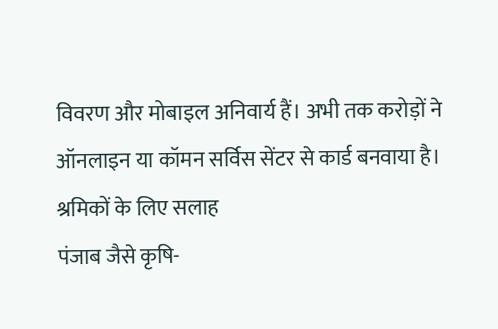विवरण और मोबाइल अनिवार्य हैं। अभी तक करोड़ों ने ऑनलाइन या कॉमन सर्विस सेंटर से कार्ड बनवाया है।
श्रमिकों के लिए सलाह
पंजाब जैसे कृषि-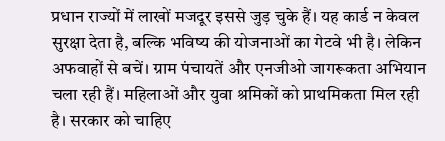प्रधान राज्यों में लाखों मजदूर इससे जुड़ चुके हैं। यह कार्ड न केवल सुरक्षा देता है, बल्कि भविष्य की योजनाओं का गेटवे भी है। लेकिन अफवाहों से बचें। ग्राम पंचायतें और एनजीओ जागरूकता अभियान चला रही हैं। महिलाओं और युवा श्रमिकों को प्राथमिकता मिल रही है। सरकार को चाहिए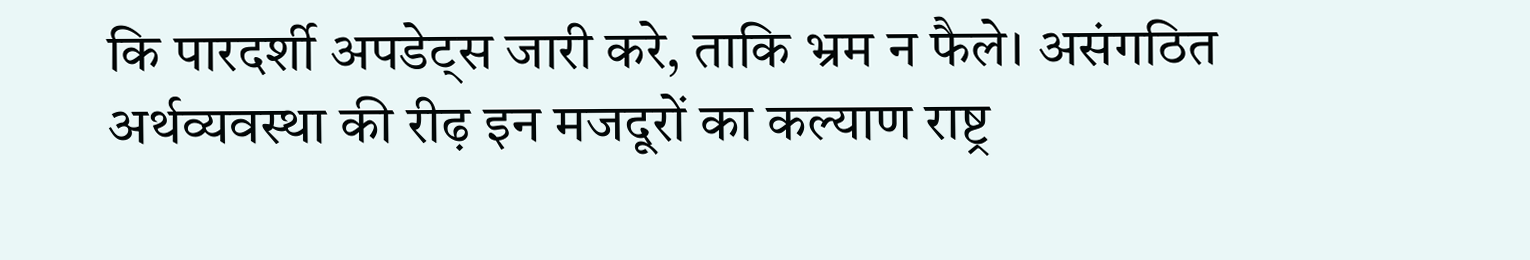कि पारदर्शी अपडेट्स जारी करे, ताकि भ्रम न फैले। असंगठित अर्थव्यवस्था की रीढ़ इन मजदूरों का कल्याण राष्ट्र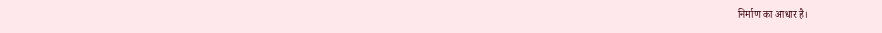निर्माण का आधार है।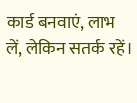कार्ड बनवाएं, लाभ लें, लेकिन सतर्क रहें।